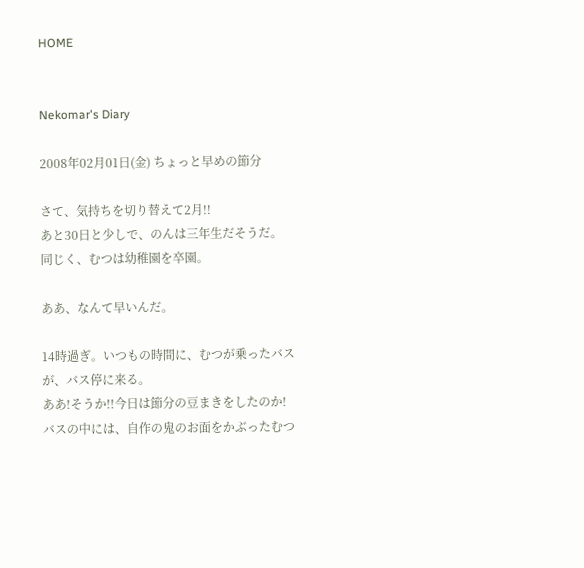HOME


Nekomar's Diary

2008年02月01日(金) ちょっと早めの節分

さて、気持ちを切り替えて2月!!
あと30日と少しで、のんは三年生だそうだ。
同じく、むつは幼稚園を卒園。

ああ、なんて早いんだ。

14時過ぎ。いつもの時間に、むつが乗ったバスが、バス停に来る。
ああ!そうか!!今日は節分の豆まきをしたのか!
バスの中には、自作の鬼のお面をかぶったむつ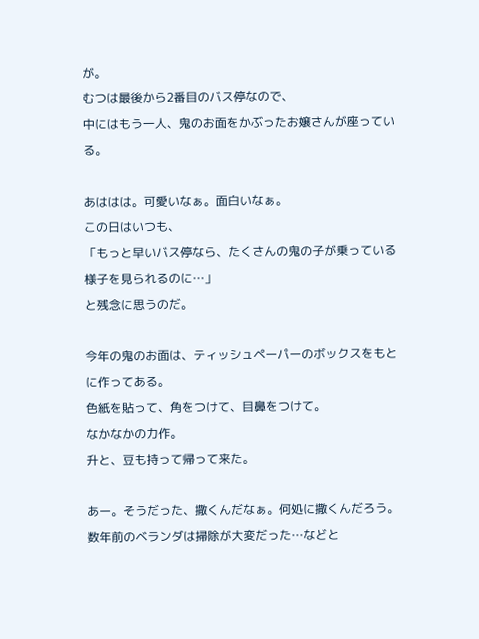が。
むつは最後から2番目のバス停なので、
中にはもう一人、鬼のお面をかぶったお嬢さんが座っている。

あははは。可愛いなぁ。面白いなぁ。
この日はいつも、
「もっと早いバス停なら、たくさんの鬼の子が乗っている様子を見られるのに…」
と残念に思うのだ。

今年の鬼のお面は、ティッシュペーパーのボックスをもとに作ってある。
色紙を貼って、角をつけて、目鼻をつけて。
なかなかの力作。
升と、豆も持って帰って来た。

あー。そうだった、撒くんだなぁ。何処に撒くんだろう。
数年前のベランダは掃除が大変だった…などと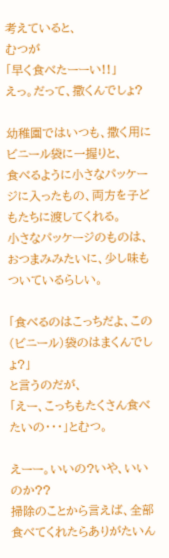考えていると、
むつが
「早く食べたーーい!!」
えっ。だって、撒くんでしょ?

幼稚園ではいつも、撒く用にビニール袋に一握りと、
食べるように小さなパッケージに入ったもの、両方を子どもたちに渡してくれる。
小さなパッケージのものは、おつまみみたいに、少し味もついているらしい。

「食べるのはこっちだよ、この(ビニール)袋のはまくんでしょ?」
と言うのだが、
「えー、こっちもたくさん食べたいの・・・」とむつ。

えーー。いいの?いや、いいのか??
掃除のことから言えば、全部食べてくれたらありがたいん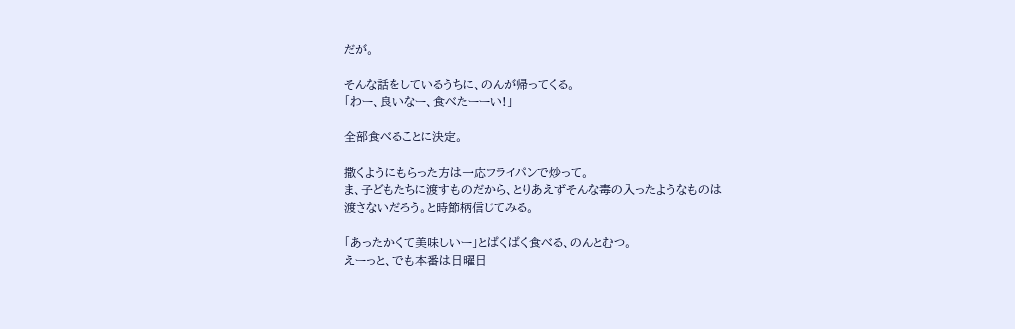だが。

そんな話をしているうちに、のんが帰ってくる。
「わー、良いなー、食べたーーい!」

全部食べることに決定。

撒くようにもらった方は一応フライパンで炒って。
ま、子どもたちに渡すものだから、とりあえずそんな毒の入ったようなものは
渡さないだろう。と時節柄信じてみる。

「あったかくて美味しいー」とぱくぱく食べる、のんとむつ。
えーっと、でも本番は日曜日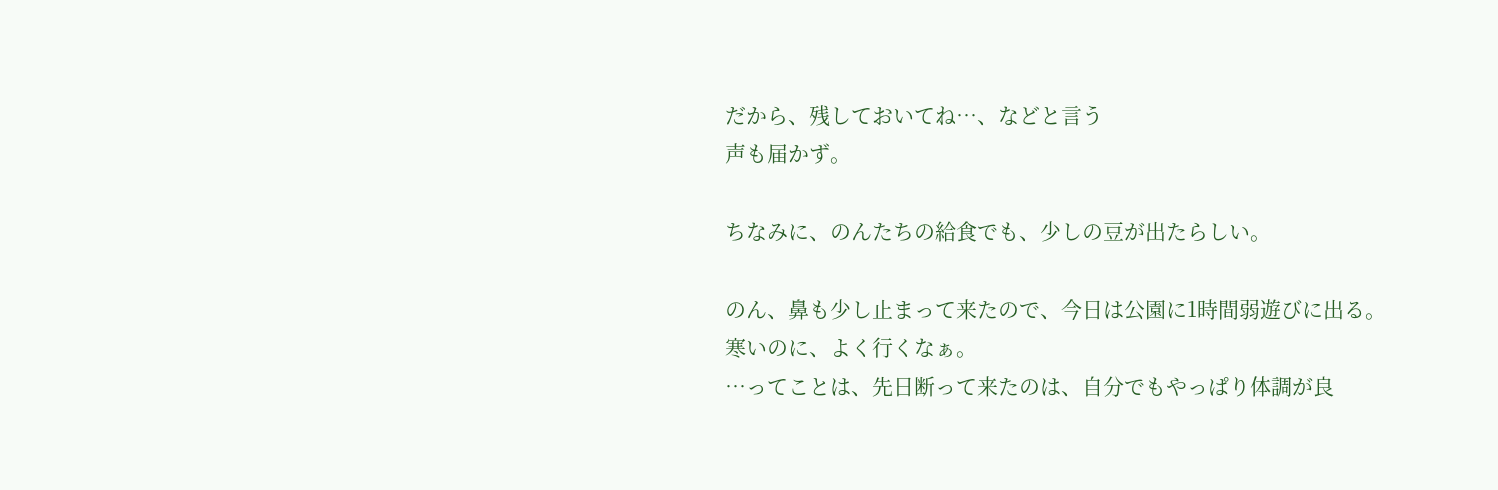だから、残しておいてね…、などと言う
声も届かず。

ちなみに、のんたちの給食でも、少しの豆が出たらしい。

のん、鼻も少し止まって来たので、今日は公園に1時間弱遊びに出る。
寒いのに、よく行くなぁ。
…ってことは、先日断って来たのは、自分でもやっぱり体調が良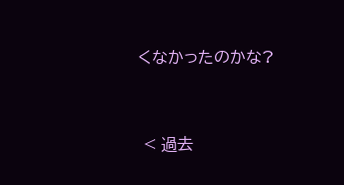くなかったのかな?


 < 過去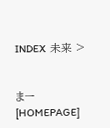INDEX  未来 >


まー [HOMEPAGE]